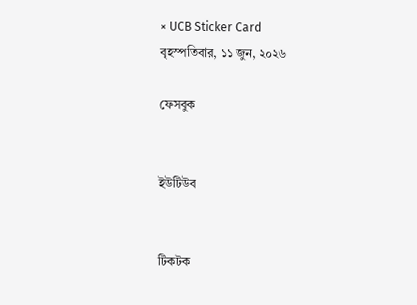× UCB Sticker Card
বৃহস্পতিবার, ১১ জুন, ২০২৬

ফেসবুক


ইউটিউব


টিকটক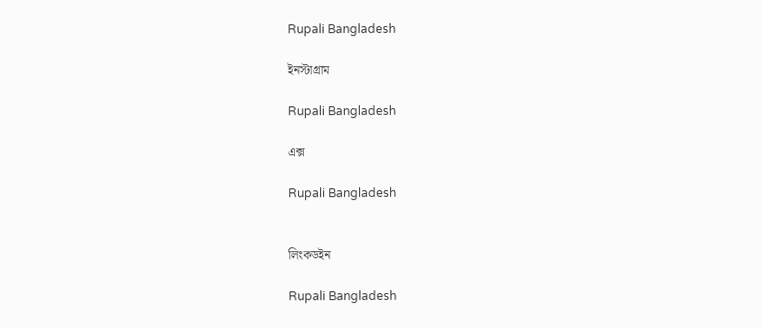Rupali Bangladesh

ইনস্টাগ্রাম

Rupali Bangladesh

এক্স

Rupali Bangladesh


লিংকডইন

Rupali Bangladesh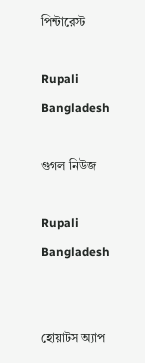পিন্টারেস্ট

Rupali Bangladesh

গুগল নিউজ

Rupali Bangladesh


হোয়াটস অ্যাপ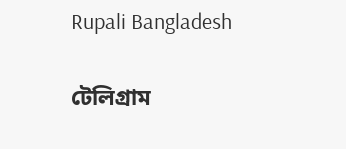Rupali Bangladesh

টেলিগ্রাম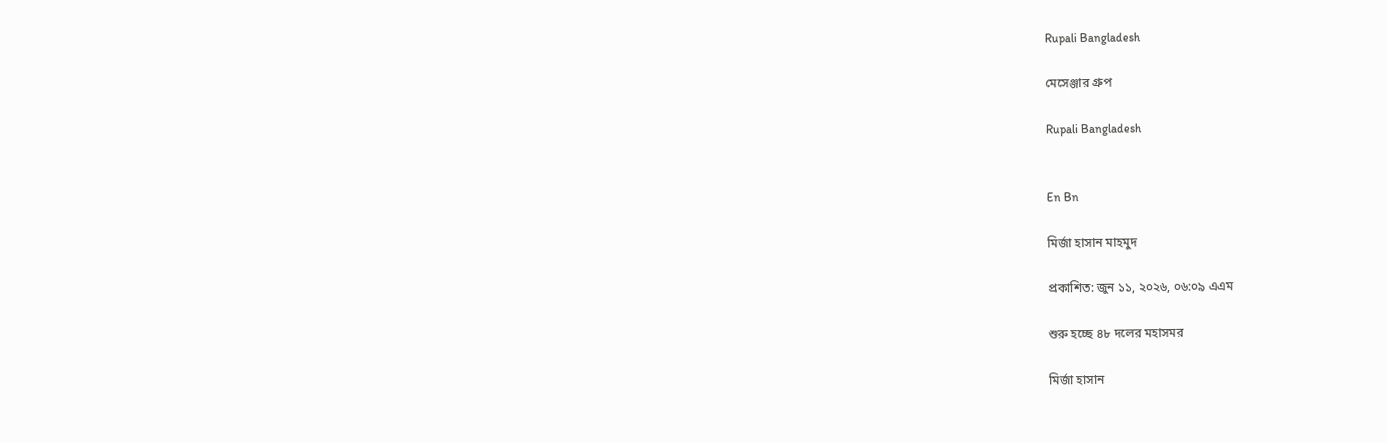Rupali Bangladesh

মেসেঞ্জার গ্রুপ

Rupali Bangladesh


En Bn

মির্জা হাসান মাহমুদ

প্রকাশিত: জুন ১১, ২০২৬, ০৬:০৯ এএম

শুরু হচ্ছে ৪৮ দলের মহাসমর

মির্জা হাসান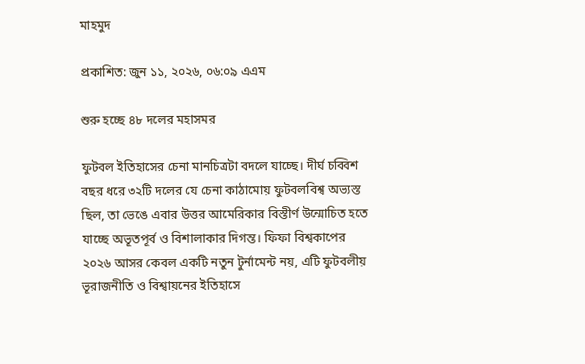মাহমুদ

প্রকাশিত: জুন ১১, ২০২৬, ০৬:০৯ এএম

শুরু হচ্ছে ৪৮ দলের মহাসমর

ফুটবল ইতিহাসের চেনা মানচিত্রটা বদলে যাচ্ছে। দীর্ঘ চব্বিশ বছর ধরে ৩২টি দলের যে চেনা কাঠামোয় ফুটবলবিশ্ব অভ্যস্ত ছিল, তা ভেঙে এবার উত্তর আমেরিকার বিস্তীর্ণ উন্মোচিত হতে যাচ্ছে অভূতপূর্ব ও বিশালাকার দিগন্ত। ফিফা বিশ্বকাপের ২০২৬ আসর কেবল একটি নতুন টুর্নামেন্ট নয়, এটি ফুটবলীয় ভূরাজনীতি ও বিশ্বায়নের ইতিহাসে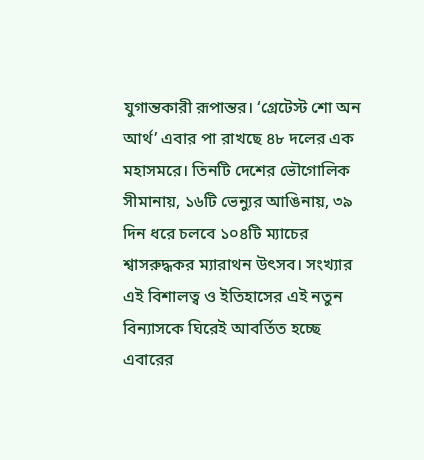যুগান্তকারী রূপান্তর। ‘গ্রেটেস্ট শো অন আর্থ’ এবার পা রাখছে ৪৮ দলের এক মহাসমরে। তিনটি দেশের ভৌগোলিক সীমানায়, ১৬টি ভেন্যুর আঙিনায়, ৩৯ দিন ধরে চলবে ১০৪টি ম্যাচের শ্বাসরুদ্ধকর ম্যারাথন উৎসব। সংখ্যার এই বিশালত্ব ও ইতিহাসের এই নতুন বিন্যাসকে ঘিরেই আবর্তিত হচ্ছে এবারের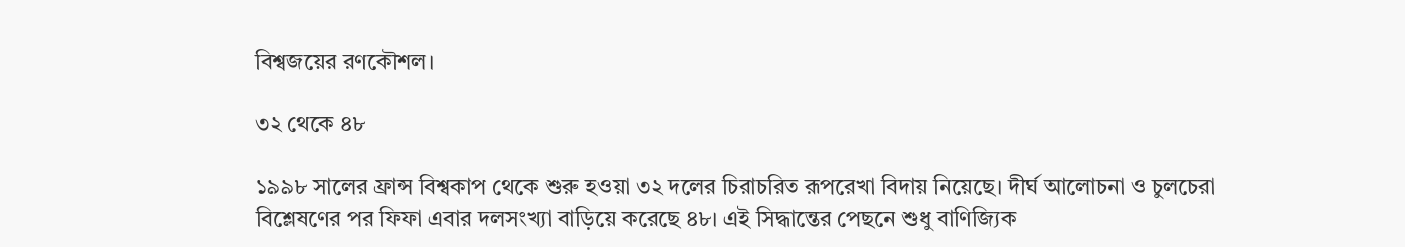বিশ্বজয়ের রণকৌশল।

৩২ থেকে ৪৮

১৯৯৮ সালের ফ্রান্স বিশ্বকাপ থেকে শুরু হওয়া ৩২ দলের চিরাচরিত রূপরেখা বিদায় নিয়েছে। দীর্ঘ আলোচনা ও চুলচেরা বিশ্লেষণের পর ফিফা এবার দলসংখ্যা বাড়িয়ে করেছে ৪৮। এই সিদ্ধান্তের পেছনে শুধু বাণিজ্যিক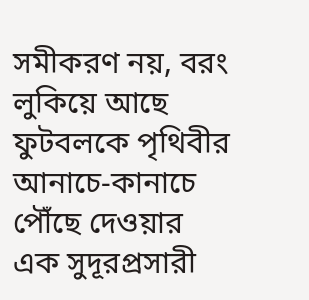সমীকরণ নয়, বরং লুকিয়ে আছে ফুটবলকে পৃথিবীর আনাচে-কানাচে পৌঁছে দেওয়ার এক সুদূরপ্রসারী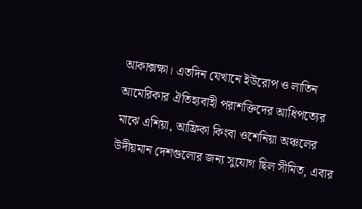আকাক্সক্ষা। এতদিন যেখানে ইউরোপ ও লাতিন আমেরিকার ঐতিহ্যবাহী পরাশক্তিদের আধিপত্যের মাঝে এশিয়া, আফ্রিকা কিংবা ওশেনিয়া অঞ্চলের উদীয়মান দেশগুলোর জন্য সুযোগ ছিল সীমিত, এবার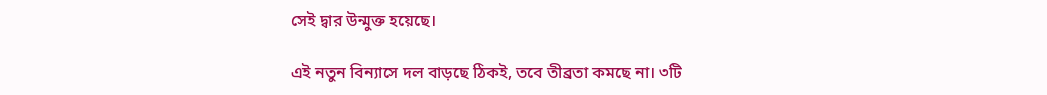সেই দ্বার উন্মুক্ত হয়েছে।

এই নতুন বিন্যাসে দল বাড়ছে ঠিকই, তবে তীব্রতা কমছে না। ৩টি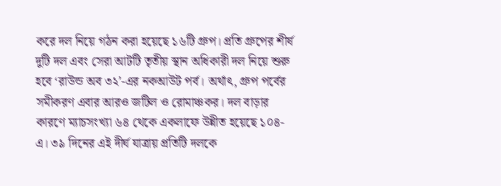করে দল নিয়ে গঠন করা হয়েছে ১৬টি গ্রুপ। প্রতি গ্রুপের শীর্ষ দুটি দল এবং সেরা আটটি তৃতীয় স্থান অধিকারী দল নিয়ে শুরু হবে ‘রাউন্ড অব ৩২’-এর নকআউট পর্ব। অর্থাৎ, গ্রুপ পর্বের সমীকরণ এবার আরও জটিল ও রোমাঞ্চকর। দল বাড়ার কারণে ম্যাচসংখ্যা ৬৪ থেকে একলাফে উন্নীত হয়েছে ১০৪-এ। ৩৯ দিনের এই দীর্ঘ যাত্রায় প্রতিটি দলকে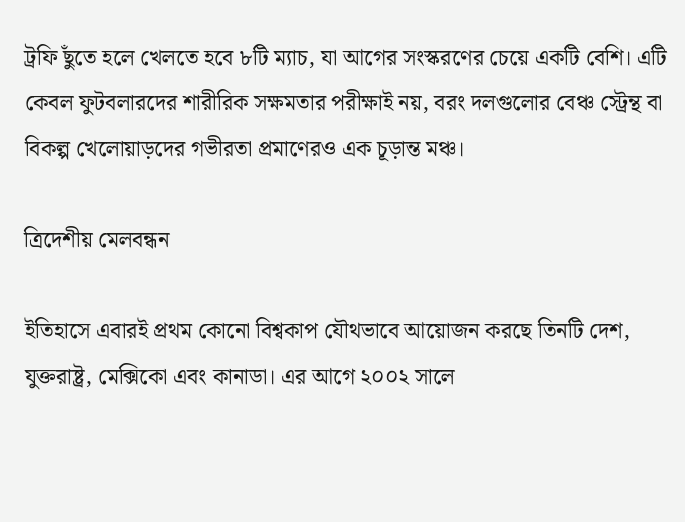ট্রফি ছুঁতে হলে খেলতে হবে ৮টি ম্যাচ, যা আগের সংস্করণের চেয়ে একটি বেশি। এটি কেবল ফুটবলারদের শারীরিক সক্ষমতার পরীক্ষাই নয়, বরং দলগুলোর বেঞ্চ স্ট্রেন্থ বা বিকল্প খেলোয়াড়দের গভীরতা প্রমাণেরও এক চূড়ান্ত মঞ্চ।

ত্রিদেশীয় মেলবন্ধন

ইতিহাসে এবারই প্রথম কোনো বিশ্বকাপ যৌথভাবে আয়োজন করছে তিনটি দেশ, যুক্তরাষ্ট্র, মেক্সিকো এবং কানাডা। এর আগে ২০০২ সালে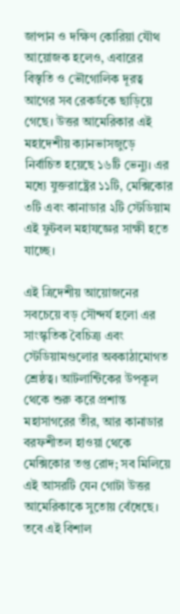জাপান ও দক্ষিণ কোরিয়া যৌথ আয়োজক হলেও, এবারের বিস্তৃতি ও ভৌগোলিক দূরত্ব আগের সব রেকর্ডকে ছাড়িয়ে গেছে। উত্তর আমেরিকার এই মহাদেশীয় ক্যানভাসজুড়ে নির্বাচিত হয়েছে ১৬টি ভেন্যু। এর মধ্যে যুক্তরাষ্ট্রের ১১টি, মেক্সিকোর ৩টি এবং কানাডার ২টি স্টেডিয়াম এই ফুটবল মহাযজ্ঞের সাক্ষী হতে যাচ্ছে।

এই ত্রিদেশীয় আয়োজনের সবচেয়ে বড় সৌন্দর্য হলো এর সাংস্কৃতিক বৈচিত্র্য এবং স্টেডিয়ামগুলোর অবকাঠামোগত শ্রেষ্ঠত্ব। আটলান্টিকের উপকূল থেকে শুরু করে প্রশান্ত মহাসাগরের তীর, আর কানাডার বরফশীতল হাওয়া থেকে মেক্সিকোর তপ্ত রোদ; সব মিলিয়ে এই আসরটি যেন গোটা উত্তর আমেরিকাকে সুতোয় বেঁধেছে। তবে এই বিশাল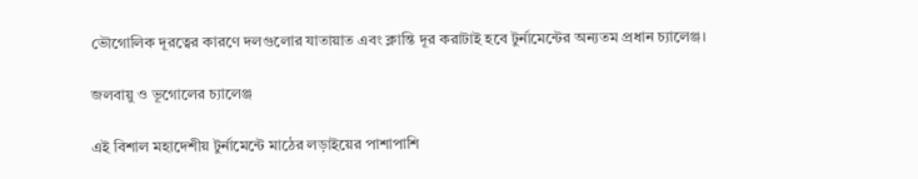ভৌগোলিক দূরত্বের কারণে দলগুলোর যাতায়াত এবং ক্লান্তি দূর করাটাই হবে টুর্নামেন্টের অন্যতম প্রধান চ্যালেঞ্জ।

জলবায়ু ও ভূগোলের চ্যালেঞ্জ

এই বিশাল মহাদেশীয় টুর্নামেন্টে মাঠের লড়াইয়ের পাশাপাশি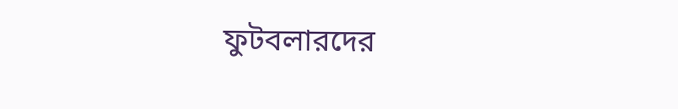ফুটবলারদের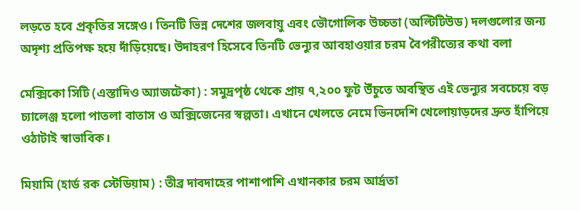লড়তে হবে প্রকৃতির সঙ্গেও। তিনটি ভিন্ন দেশের জলবায়ু এবং ভৌগোলিক উচ্চতা (অল্টিটিউড) দলগুলোর জন্য অদৃশ্য প্রতিপক্ষ হয়ে দাঁড়িয়েছে। উদাহরণ হিসেবে তিনটি ভেন্যুর আবহাওয়ার চরম বৈপরীত্যের কথা বলা

মেক্সিকো সিটি (এস্তাদিও অ্যাজটেকা) : সমুদ্রপৃষ্ঠ থেকে প্রায় ৭,২০০ ফুট উঁচুতে অবস্থিত এই ভেন্যুর সবচেয়ে বড় চ্যালেঞ্জ হলো পাতলা বাতাস ও অক্সিজেনের স্বল্পতা। এখানে খেলতে নেমে ভিনদেশি খেলোয়াড়দের দ্রুত হাঁপিয়ে ওঠাটাই স্বাভাবিক।

মিয়ামি (হার্ড রক স্টেডিয়াম) : তীব্র দাবদাহের পাশাপাশি এখানকার চরম আর্দ্রতা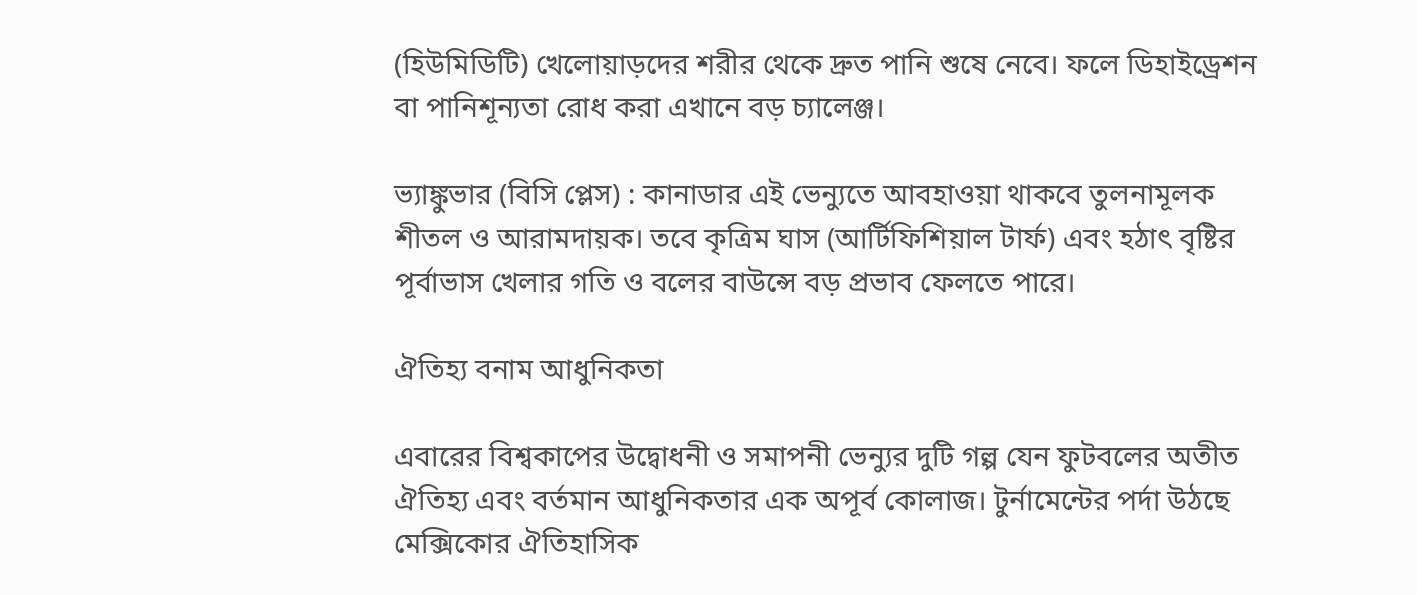(হিউমিডিটি) খেলোয়াড়দের শরীর থেকে দ্রুত পানি শুষে নেবে। ফলে ডিহাইড্রেশন বা পানিশূন্যতা রোধ করা এখানে বড় চ্যালেঞ্জ।

ভ্যাঙ্কুভার (বিসি প্লেস) : কানাডার এই ভেন্যুতে আবহাওয়া থাকবে তুলনামূলক শীতল ও আরামদায়ক। তবে কৃত্রিম ঘাস (আর্টিফিশিয়াল টার্ফ) এবং হঠাৎ বৃষ্টির পূর্বাভাস খেলার গতি ও বলের বাউন্সে বড় প্রভাব ফেলতে পারে।

ঐতিহ্য বনাম আধুনিকতা

এবারের বিশ্বকাপের উদ্বোধনী ও সমাপনী ভেন্যুর দুটি গল্প যেন ফুটবলের অতীত ঐতিহ্য এবং বর্তমান আধুনিকতার এক অপূর্ব কোলাজ। টুর্নামেন্টের পর্দা উঠছে মেক্সিকোর ঐতিহাসিক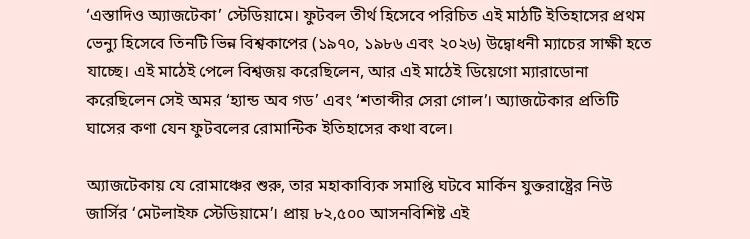‘এস্তাদিও অ্যাজটেকা’ স্টেডিয়ামে। ফুটবল তীর্থ হিসেবে পরিচিত এই মাঠটি ইতিহাসের প্রথম ভেন্যু হিসেবে তিনটি ভিন্ন বিশ্বকাপের (১৯৭০, ১৯৮৬ এবং ২০২৬) উদ্বোধনী ম্যাচের সাক্ষী হতে যাচ্ছে। এই মাঠেই পেলে বিশ্বজয় করেছিলেন, আর এই মাঠেই ডিয়েগো ম্যারাডোনা করেছিলেন সেই অমর ‘হ্যান্ড অব গড’ এবং ‘শতাব্দীর সেরা গোল’। অ্যাজটেকার প্রতিটি ঘাসের কণা যেন ফুটবলের রোমান্টিক ইতিহাসের কথা বলে।

অ্যাজটেকায় যে রোমাঞ্চের শুরু, তার মহাকাব্যিক সমাপ্তি ঘটবে মার্কিন যুক্তরাষ্ট্রের নিউ জার্সির ‘মেটলাইফ স্টেডিয়ামে’। প্রায় ৮২,৫০০ আসনবিশিষ্ট এই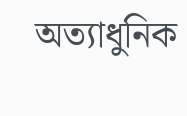অত্যাধুনিক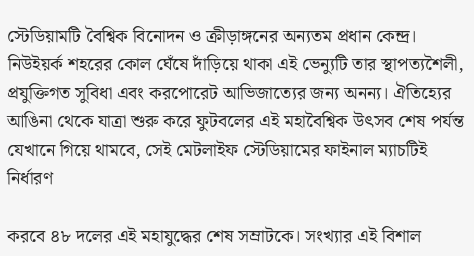স্টেডিয়ামটি বৈশ্বিক বিনোদন ও ক্রীড়াঙ্গনের অন্যতম প্রধান কেন্দ্র। নিউইয়র্ক শহরের কোল ঘেঁষে দাঁড়িয়ে থাকা এই ভেন্যুটি তার স্থাপত্যশৈলী, প্রযুক্তিগত সুবিধা এবং করপোরেট আভিজাত্যের জন্য অনন্য। ঐতিহ্যের আঙিনা থেকে যাত্রা শুরু করে ফুটবলের এই মহাবৈশ্বিক উৎসব শেষ পর্যন্ত যেখানে গিয়ে থামবে, সেই মেটলাইফ স্টেডিয়ামের ফাইনাল ম্যাচটিই নির্ধারণ

করবে ৪৮ দলের এই মহাযুদ্ধের শেষ সম্রাটকে। সংখ্যার এই বিশাল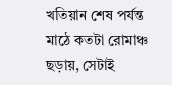খতিয়ান শেষ পর্যন্ত মাঠে কতটা রোমাঞ্চ ছড়ায়, সেটাই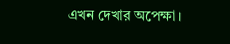এখন দেখার অপেক্ষা।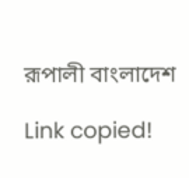রূপালী বাংলাদেশ

Link copied!